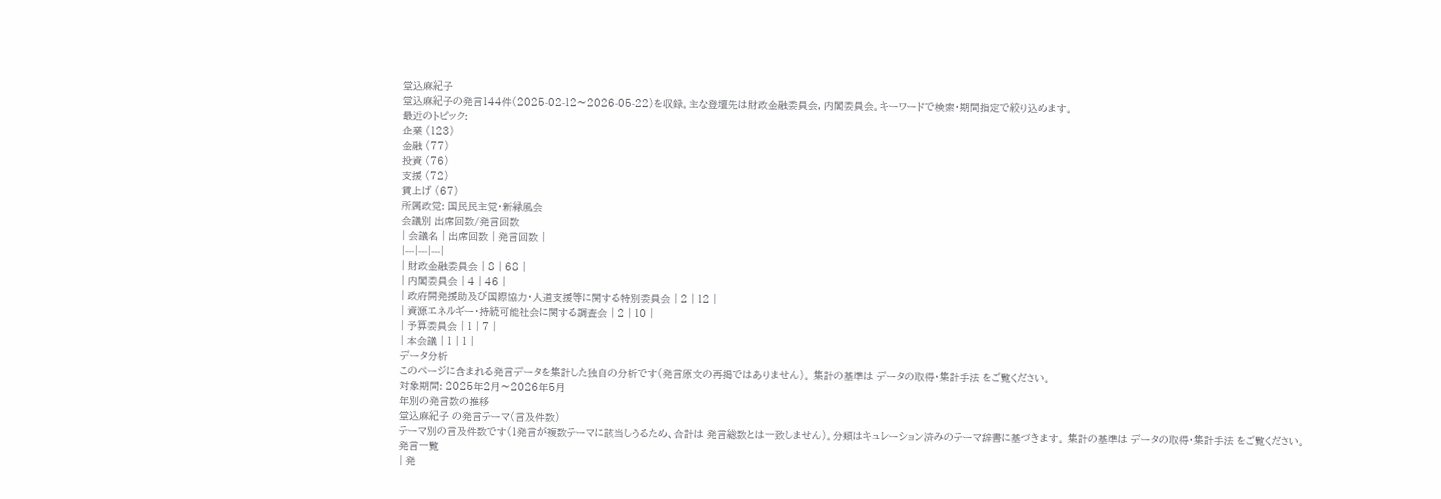堂込麻紀子
堂込麻紀子の発言144件(2025-02-12〜2026-05-22)を収録。主な登壇先は財政金融委員会, 内閣委員会。キーワードで検索・期間指定で絞り込めます。
最近のトピック:
企業 (123)
金融 (77)
投資 (76)
支援 (72)
賃上げ (67)
所属政党: 国民民主党・新緑風会
会議別 出席回数/発言回数
| 会議名 | 出席回数 | 発言回数 |
|---|---|---|
| 財政金融委員会 | 8 | 68 |
| 内閣委員会 | 4 | 46 |
| 政府開発援助及び国際協力・人道支援等に関する特別委員会 | 2 | 12 |
| 資源エネルギー・持続可能社会に関する調査会 | 2 | 10 |
| 予算委員会 | 1 | 7 |
| 本会議 | 1 | 1 |
データ分析
このページに含まれる発言データを集計した独自の分析です(発言原文の再掲ではありません)。 集計の基準は データの取得・集計手法 をご覧ください。
対象期間: 2025年2月〜2026年5月
年別の発言数の推移
堂込麻紀子 の発言テーマ(言及件数)
テーマ別の言及件数です(1発言が複数テーマに該当しうるため、合計は 発言総数とは一致しません)。分類はキュレーション済みのテーマ辞書に基づきます。 集計の基準は データの取得・集計手法 をご覧ください。
発言一覧
| 発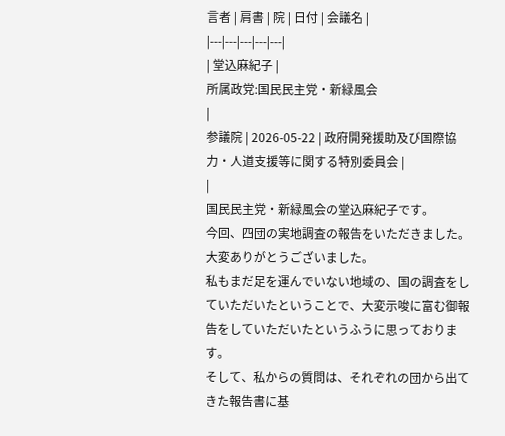言者 | 肩書 | 院 | 日付 | 会議名 |
|---|---|---|---|---|
| 堂込麻紀子 |
所属政党:国民民主党・新緑風会
|
参議院 | 2026-05-22 | 政府開発援助及び国際協力・人道支援等に関する特別委員会 |
|
国民民主党・新緑風会の堂込麻紀子です。
今回、四団の実地調査の報告をいただきました。大変ありがとうございました。
私もまだ足を運んでいない地域の、国の調査をしていただいたということで、大変示唆に富む御報告をしていただいたというふうに思っております。
そして、私からの質問は、それぞれの団から出てきた報告書に基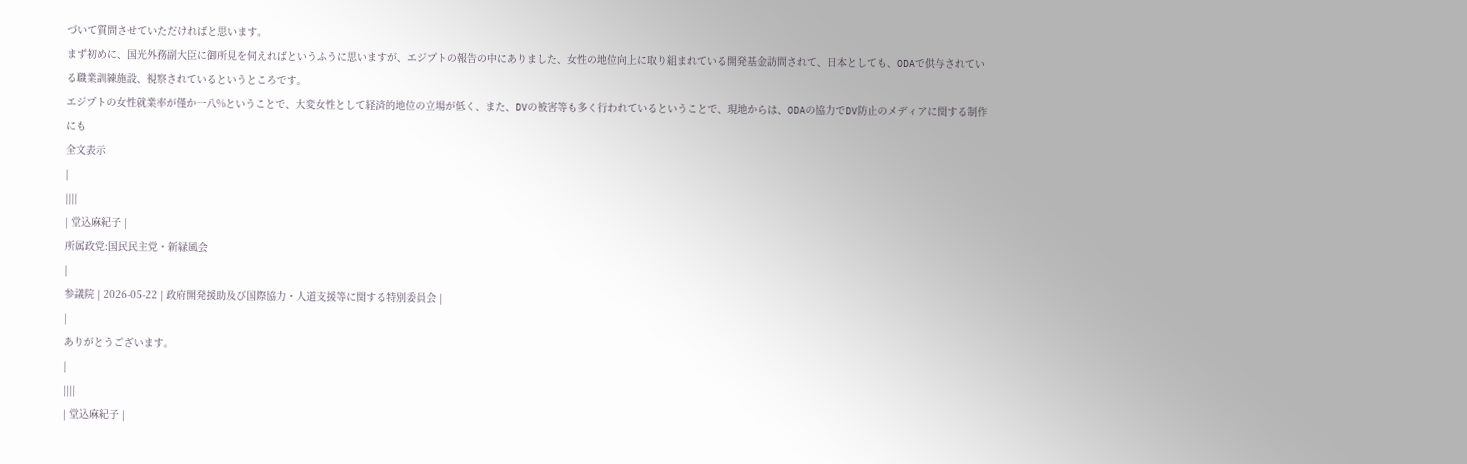づいて質問させていただければと思います。
まず初めに、国光外務副大臣に御所見を伺えればというふうに思いますが、エジプトの報告の中にありました、女性の地位向上に取り組まれている開発基金訪問されて、日本としても、ODAで供与されている職業訓練施設、視察されているというところです。
エジプトの女性就業率が僅か一八%ということで、大変女性として経済的地位の立場が低く、また、DVの被害等も多く行われているということで、現地からは、ODAの協力でDV防止のメディアに関する制作にも
全文表示
|
||||
| 堂込麻紀子 |
所属政党:国民民主党・新緑風会
|
参議院 | 2026-05-22 | 政府開発援助及び国際協力・人道支援等に関する特別委員会 |
|
ありがとうございます。
|
||||
| 堂込麻紀子 |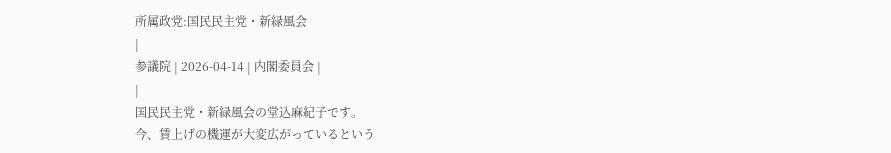所属政党:国民民主党・新緑風会
|
参議院 | 2026-04-14 | 内閣委員会 |
|
国民民主党・新緑風会の堂込麻紀子です。
今、賃上げの機運が大変広がっているという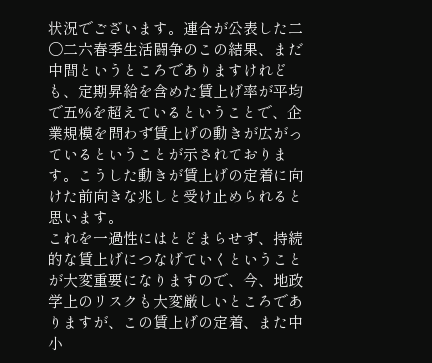状況でございます。連合が公表した二〇二六春季生活闘争のこの結果、まだ中間というところでありますけれども、定期昇給を含めた賃上げ率が平均で五%を超えているということで、企業規模を問わず賃上げの動きが広がっているということが示されております。こうした動きが賃上げの定着に向けた前向きな兆しと受け止められると思います。
これを一過性にはとどまらせず、持続的な賃上げにつなげていくということが大変重要になりますので、今、地政学上のリスクも大変厳しいところでありますが、この賃上げの定着、また中小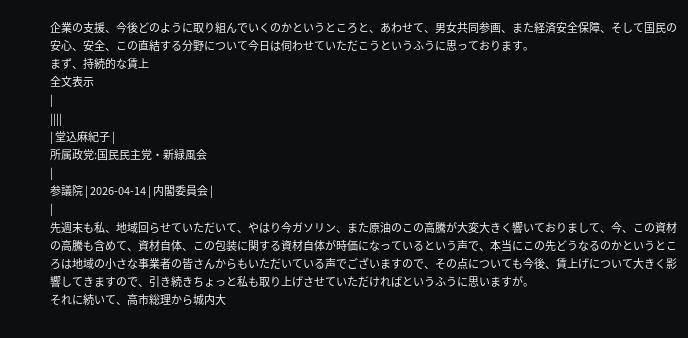企業の支援、今後どのように取り組んでいくのかというところと、あわせて、男女共同参画、また経済安全保障、そして国民の安心、安全、この直結する分野について今日は伺わせていただこうというふうに思っております。
まず、持続的な賃上
全文表示
|
||||
| 堂込麻紀子 |
所属政党:国民民主党・新緑風会
|
参議院 | 2026-04-14 | 内閣委員会 |
|
先週末も私、地域回らせていただいて、やはり今ガソリン、また原油のこの高騰が大変大きく響いておりまして、今、この資材の高騰も含めて、資材自体、この包装に関する資材自体が時価になっているという声で、本当にこの先どうなるのかというところは地域の小さな事業者の皆さんからもいただいている声でございますので、その点についても今後、賃上げについて大きく影響してきますので、引き続きちょっと私も取り上げさせていただければというふうに思いますが。
それに続いて、高市総理から城内大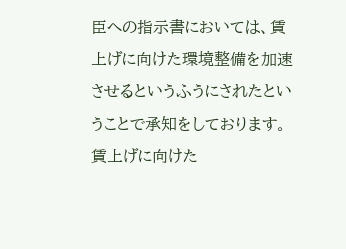臣への指示書においては、賃上げに向けた環境整備を加速させるというふうにされたということで承知をしております。賃上げに向けた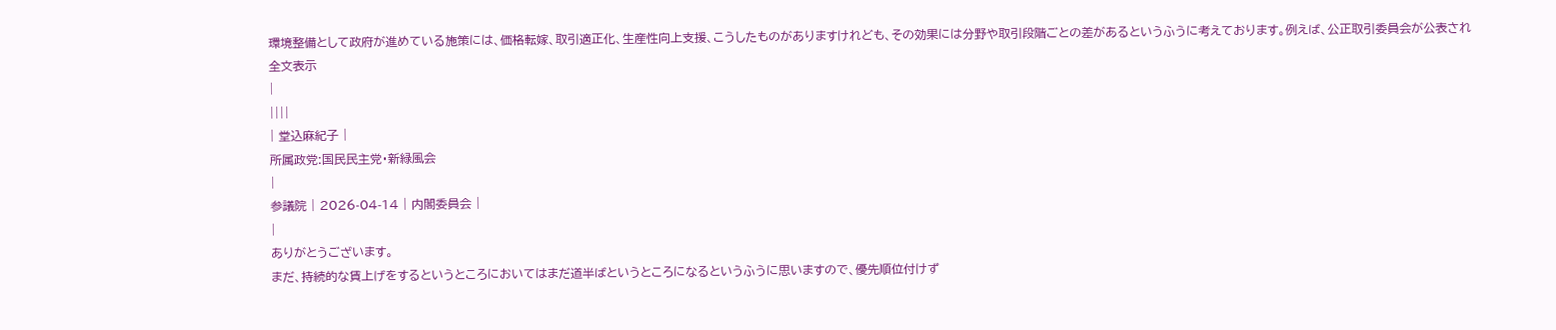環境整備として政府が進めている施策には、価格転嫁、取引適正化、生産性向上支援、こうしたものがありますけれども、その効果には分野や取引段階ごとの差があるというふうに考えております。例えば、公正取引委員会が公表され
全文表示
|
||||
| 堂込麻紀子 |
所属政党:国民民主党・新緑風会
|
参議院 | 2026-04-14 | 内閣委員会 |
|
ありがとうございます。
まだ、持続的な賃上げをするというところにおいてはまだ道半ばというところになるというふうに思いますので、優先順位付けず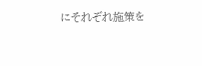にそれぞれ施策を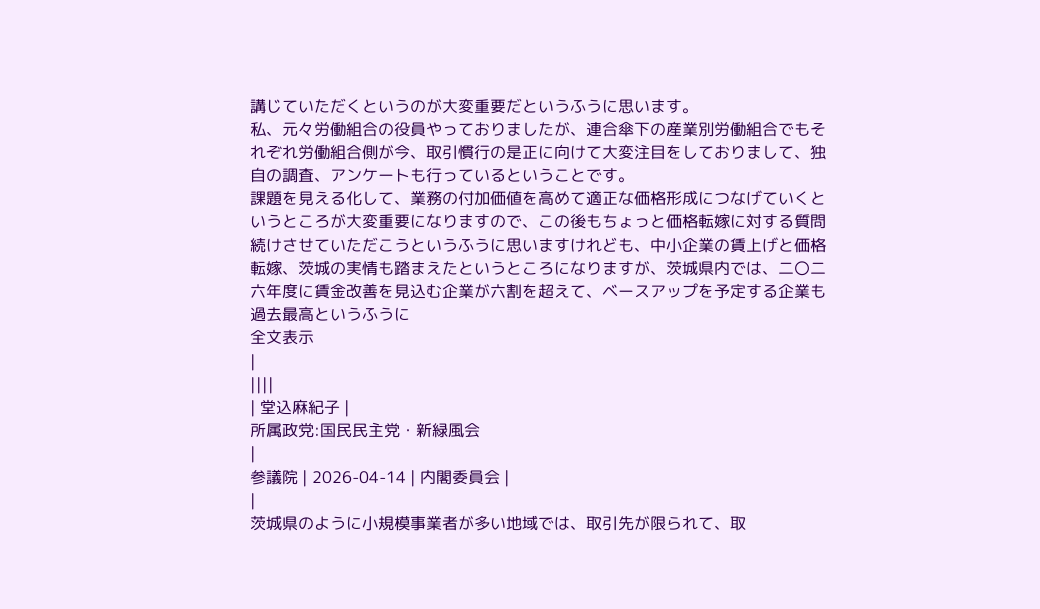講じていただくというのが大変重要だというふうに思います。
私、元々労働組合の役員やっておりましたが、連合傘下の産業別労働組合でもそれぞれ労働組合側が今、取引慣行の是正に向けて大変注目をしておりまして、独自の調査、アンケートも行っているということです。
課題を見える化して、業務の付加価値を高めて適正な価格形成につなげていくというところが大変重要になりますので、この後もちょっと価格転嫁に対する質問続けさせていただこうというふうに思いますけれども、中小企業の賃上げと価格転嫁、茨城の実情も踏まえたというところになりますが、茨城県内では、二〇二六年度に賃金改善を見込む企業が六割を超えて、ベースアップを予定する企業も過去最高というふうに
全文表示
|
||||
| 堂込麻紀子 |
所属政党:国民民主党・新緑風会
|
参議院 | 2026-04-14 | 内閣委員会 |
|
茨城県のように小規模事業者が多い地域では、取引先が限られて、取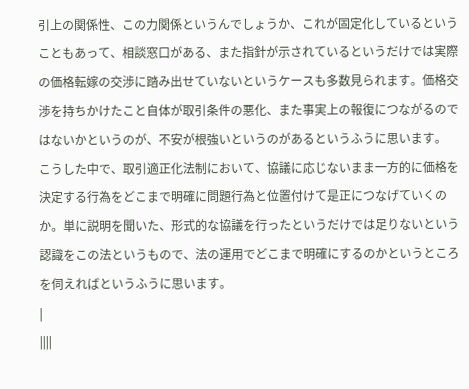引上の関係性、この力関係というんでしょうか、これが固定化しているということもあって、相談窓口がある、また指針が示されているというだけでは実際の価格転嫁の交渉に踏み出せていないというケースも多数見られます。価格交渉を持ちかけたこと自体が取引条件の悪化、また事実上の報復につながるのではないかというのが、不安が根強いというのがあるというふうに思います。
こうした中で、取引適正化法制において、協議に応じないまま一方的に価格を決定する行為をどこまで明確に問題行為と位置付けて是正につなげていくのか。単に説明を聞いた、形式的な協議を行ったというだけでは足りないという認識をこの法というもので、法の運用でどこまで明確にするのかというところを伺えればというふうに思います。
|
||||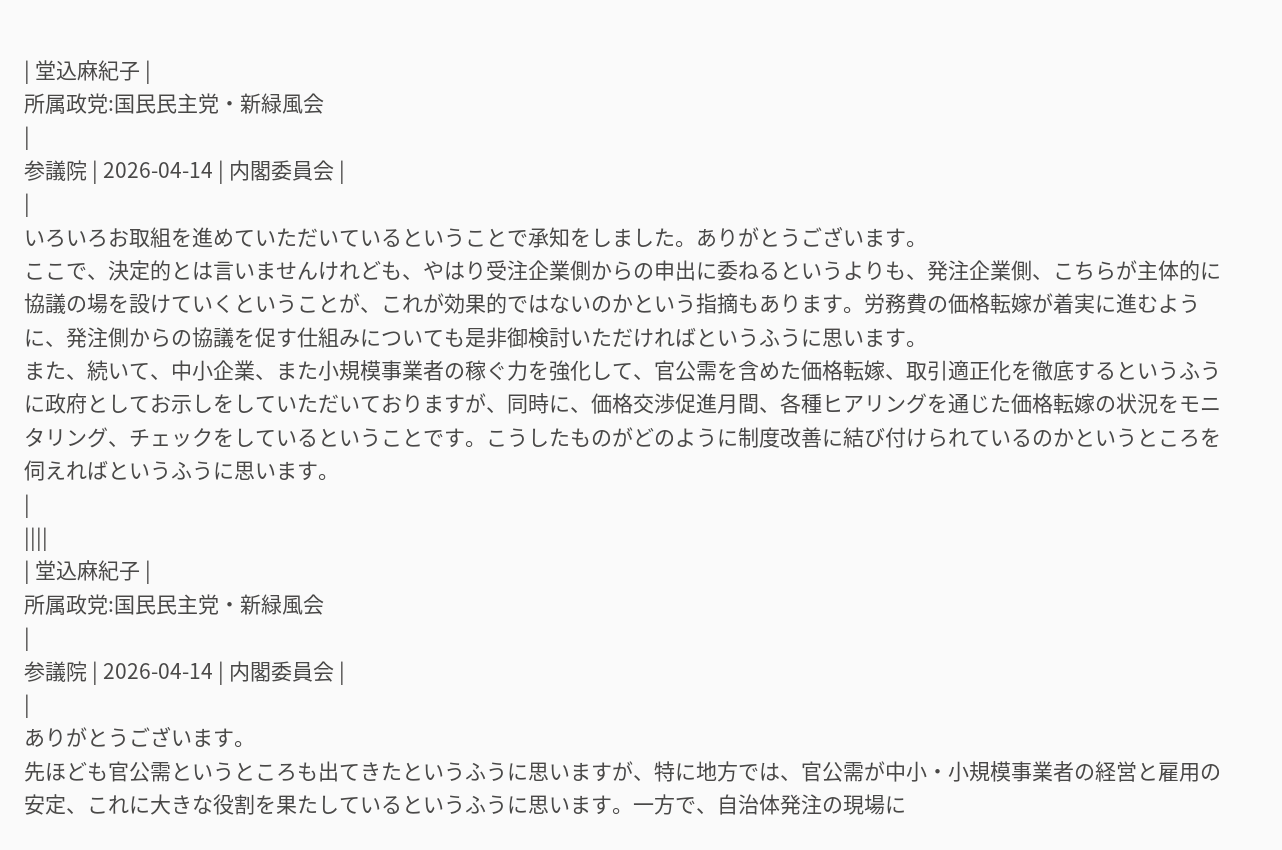| 堂込麻紀子 |
所属政党:国民民主党・新緑風会
|
参議院 | 2026-04-14 | 内閣委員会 |
|
いろいろお取組を進めていただいているということで承知をしました。ありがとうございます。
ここで、決定的とは言いませんけれども、やはり受注企業側からの申出に委ねるというよりも、発注企業側、こちらが主体的に協議の場を設けていくということが、これが効果的ではないのかという指摘もあります。労務費の価格転嫁が着実に進むように、発注側からの協議を促す仕組みについても是非御検討いただければというふうに思います。
また、続いて、中小企業、また小規模事業者の稼ぐ力を強化して、官公需を含めた価格転嫁、取引適正化を徹底するというふうに政府としてお示しをしていただいておりますが、同時に、価格交渉促進月間、各種ヒアリングを通じた価格転嫁の状況をモニタリング、チェックをしているということです。こうしたものがどのように制度改善に結び付けられているのかというところを伺えればというふうに思います。
|
||||
| 堂込麻紀子 |
所属政党:国民民主党・新緑風会
|
参議院 | 2026-04-14 | 内閣委員会 |
|
ありがとうございます。
先ほども官公需というところも出てきたというふうに思いますが、特に地方では、官公需が中小・小規模事業者の経営と雇用の安定、これに大きな役割を果たしているというふうに思います。一方で、自治体発注の現場に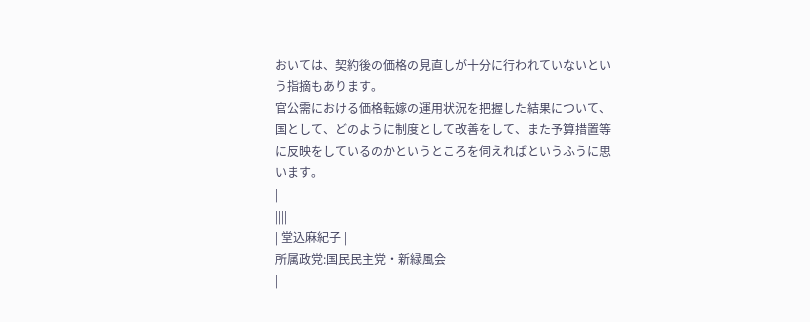おいては、契約後の価格の見直しが十分に行われていないという指摘もあります。
官公需における価格転嫁の運用状況を把握した結果について、国として、どのように制度として改善をして、また予算措置等に反映をしているのかというところを伺えればというふうに思います。
|
||||
| 堂込麻紀子 |
所属政党:国民民主党・新緑風会
|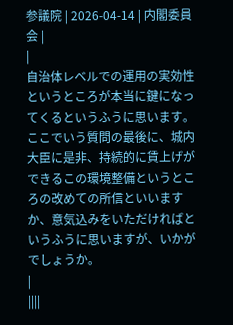参議院 | 2026-04-14 | 内閣委員会 |
|
自治体レベルでの運用の実効性というところが本当に鍵になってくるというふうに思います。
ここでいう質問の最後に、城内大臣に是非、持続的に賃上げができるこの環境整備というところの改めての所信といいますか、意気込みをいただければというふうに思いますが、いかがでしょうか。
|
||||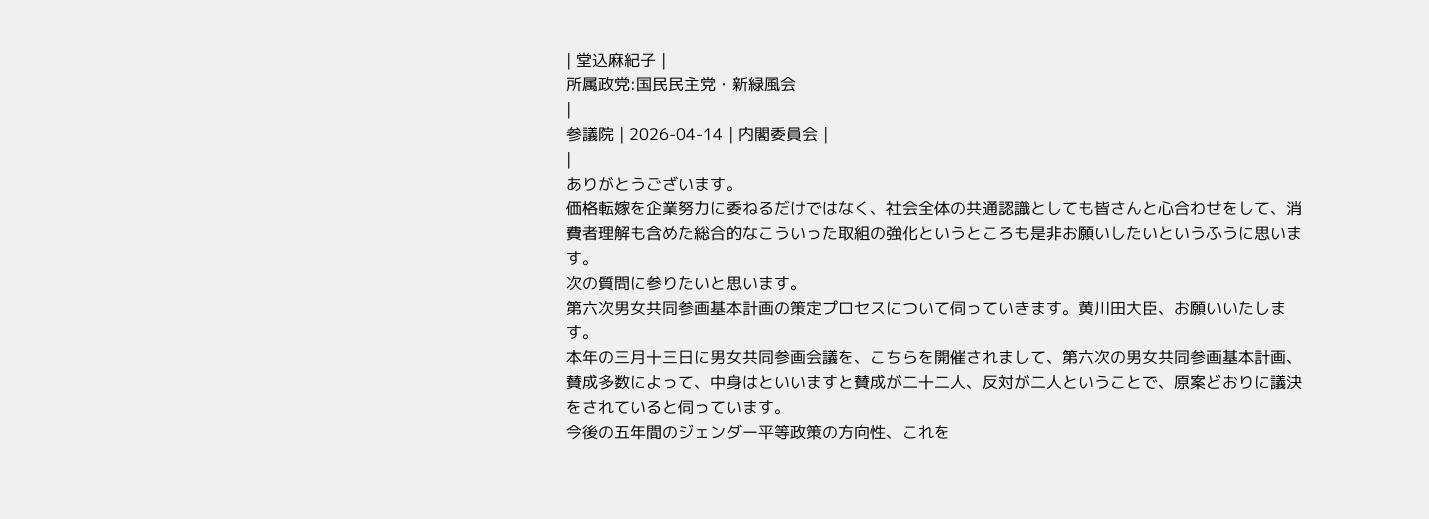| 堂込麻紀子 |
所属政党:国民民主党・新緑風会
|
参議院 | 2026-04-14 | 内閣委員会 |
|
ありがとうございます。
価格転嫁を企業努力に委ねるだけではなく、社会全体の共通認識としても皆さんと心合わせをして、消費者理解も含めた総合的なこういった取組の強化というところも是非お願いしたいというふうに思います。
次の質問に参りたいと思います。
第六次男女共同参画基本計画の策定プロセスについて伺っていきます。黄川田大臣、お願いいたします。
本年の三月十三日に男女共同参画会議を、こちらを開催されまして、第六次の男女共同参画基本計画、賛成多数によって、中身はといいますと賛成が二十二人、反対が二人ということで、原案どおりに議決をされていると伺っています。
今後の五年間のジェンダー平等政策の方向性、これを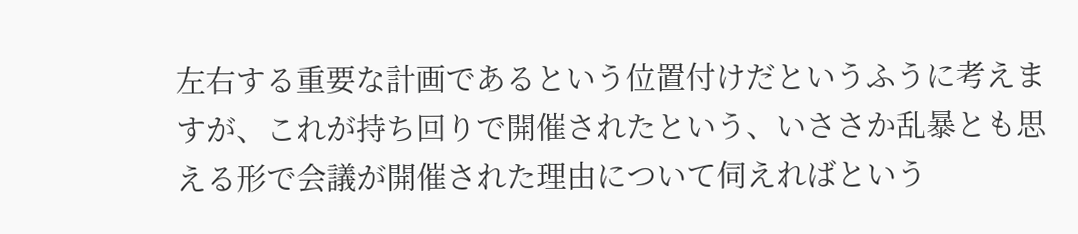左右する重要な計画であるという位置付けだというふうに考えますが、これが持ち回りで開催されたという、いささか乱暴とも思える形で会議が開催された理由について伺えればという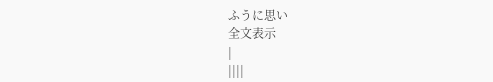ふうに思い
全文表示
|
||||